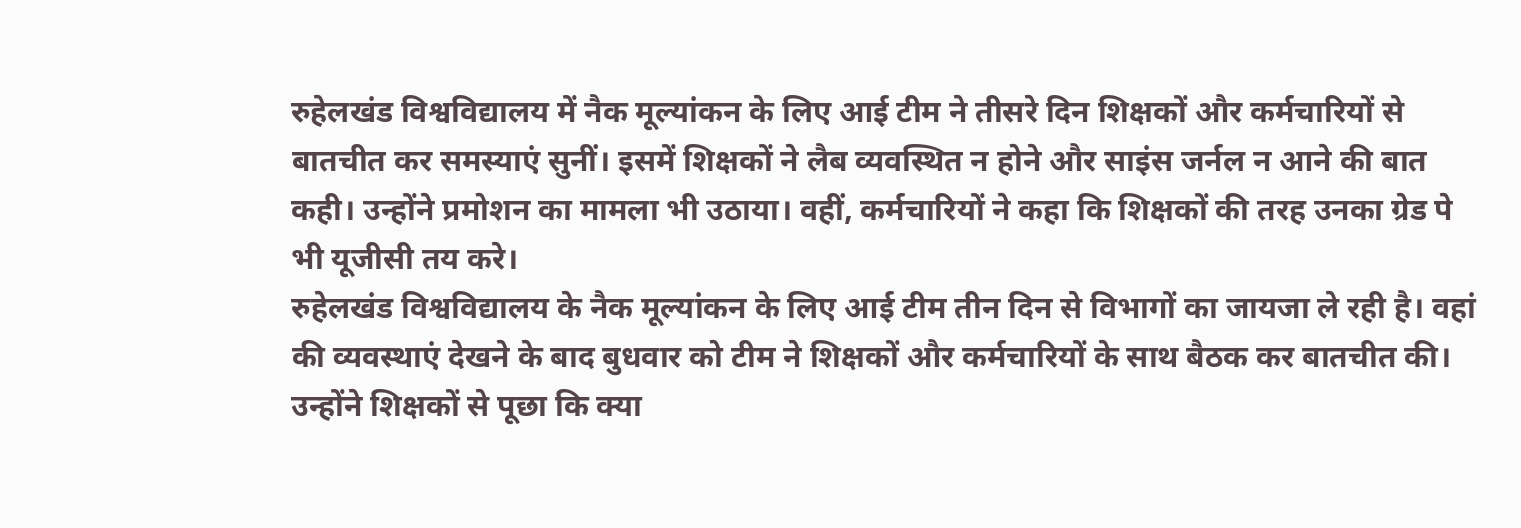रुहेलखंड विश्वविद्यालय में नैक मूल्यांकन के लिए आई टीम ने तीसरे दिन शिक्षकों और कर्मचारियों से बातचीत कर समस्याएं सुनीं। इसमें शिक्षकों ने लैब व्यवस्थित न होने और साइंस जर्नल न आने की बात कही। उन्होंने प्रमोशन का मामला भी उठाया। वहीं, कर्मचारियों ने कहा कि शिक्षकों की तरह उनका ग्रेड पे भी यूजीसी तय करे।
रुहेलखंड विश्वविद्यालय के नैक मूल्यांकन के लिए आई टीम तीन दिन से विभागों का जायजा ले रही है। वहां की व्यवस्थाएं देखने के बाद बुधवार को टीम ने शिक्षकों और कर्मचारियों के साथ बैठक कर बातचीत की। उन्होंने शिक्षकों से पूछा कि क्या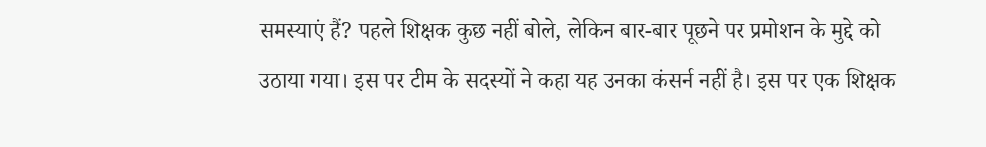समस्याएं हैं? पहले शिक्षक कुछ नहीं बोले, लेकिन बार-बार पूछने पर प्रमोशन के मुद्दे को उठाया गया। इस पर टीम के सदस्यों ने कहा यह उनका कंसर्न नहीं है। इस पर एक शिक्षक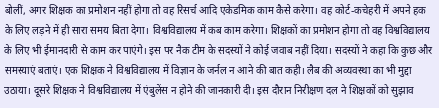बोलीं, अगर शिक्षक का प्रमोशन नहीं होगा तो वह रिसर्च आदि एकेडमिक काम कैसे करेगा। वह कोर्ट-कचेहरी में अपने हक के लिए लड़ने में ही सारा समय बिता देगा। विश्वविद्यालय में कब काम करेगा। शिक्षकों का प्रमोशन होगा तो वह विश्वविद्यालय के लिए भी ईमानदारी से काम कर पाएंगे। इस पर नैक टीम के सदस्यों ने कोई जवाब नहीं दिया। सदस्यों ने कहा कि कुछ और समस्याएं बताएं। एक शिक्षक ने विश्वविद्यालय में विज्ञान के जर्नल न आने की बात कही। लैब की अव्यवस्था का भी मुद्दा उठाया। दूसरे शिक्षक ने विश्वविद्यालय में एंबुलेंस न होने की जानकारी दी। इस दौरान निरीक्षण दल ने शिक्षकों को सुझाव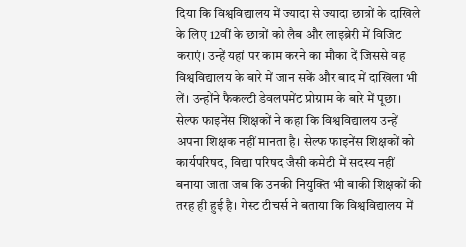दिया कि विश्वविद्यालय में ज्यादा से ज्यादा छात्रों के दाखिले के लिए 12वीं के छात्रों को लैब और लाइब्रेरी में विजिट कराएं। उन्हें यहां पर काम करने का मौका दें जिससे वह विश्वविद्यालय के बारे में जान सकें और बाद में दाखिला भी लें। उन्होंने फैकल्टी डेवलपमेंट प्रोग्राम के बारे में पूछा। सेल्फ फाइनेंस शिक्षकों ने कहा कि विश्वविद्यालय उन्हें अपना शिक्षक नहीं मानता है। सेल्फ फाइनेंस शिक्षकों को कार्यपरिषद, विद्या परिषद जैसी कमेटी में सदस्य नहीं बनाया जाता जब कि उनकी नियुक्ति भी बाकी शिक्षकों की तरह ही हुई है। गेस्ट टीचर्स ने बताया कि विश्वविद्यालय में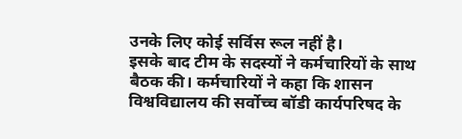उनके लिए कोई सर्विस रूल नहीं है।
इसके बाद टीम के सदस्यों ने कर्मचारियों के साथ बैठक की। कर्मचारियों ने कहा कि शासन विश्वविद्यालय की सर्वोच्च बॉडी कार्यपरिषद के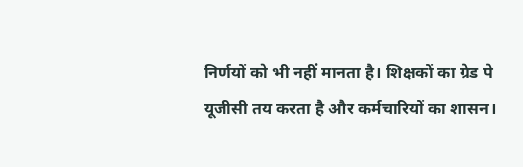निर्णयों को भी नहीं मानता है। शिक्षकों का ग्रेड पे यूजीसी तय करता है और कर्मचारियों का शासन।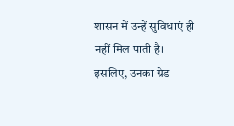शासन में उन्हें सुविधाएं ही नहीं मिल पाती है। इसलिए, उनका ग्रेड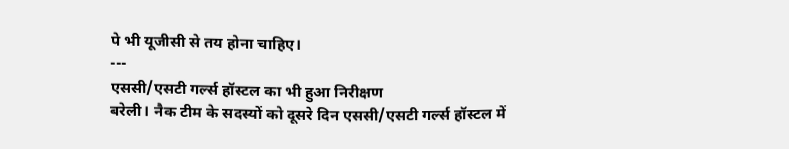पे भी यूजीसी से तय होना चाहिए।
---
एससी/एसटी गर्ल्स हॉस्टल का भी हुआ निरीक्षण
बरेली। नैक टीम के सदस्यों को दूसरे दिन एससी/एसटी गर्ल्स हॉस्टल में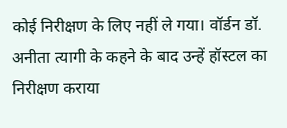कोई निरीक्षण के लिए नहीं ले गया। वॉर्डन डॉ. अनीता त्यागी के कहने के बाद उन्हें हॉस्टल का निरीक्षण कराया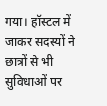गया। हॉस्टल में जाकर सदस्यों ने छात्रों से भी सुविधाओं पर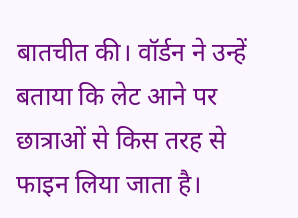बातचीत की। वॉर्डन ने उन्हें बताया कि लेट आने पर छात्राओं से किस तरह से फाइन लिया जाता है।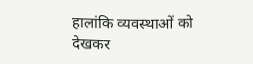हालांकि व्यवस्थाओं को देखकर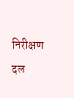निरीक्षण दल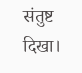संतुष्ट दिखा।